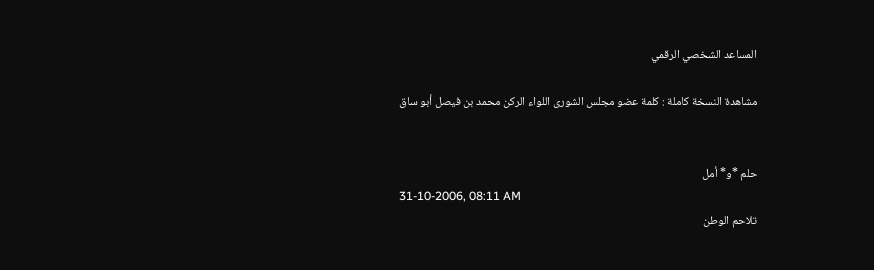المساعد الشخصي الرقمي

مشاهدة النسخة كاملة : كلمة عضو مجلس الشورى اللواء الركن محمد بن فيصل أبو ساق


حلم *و* أمل
31-10-2006, 08:11 AM
تلاحم الوطن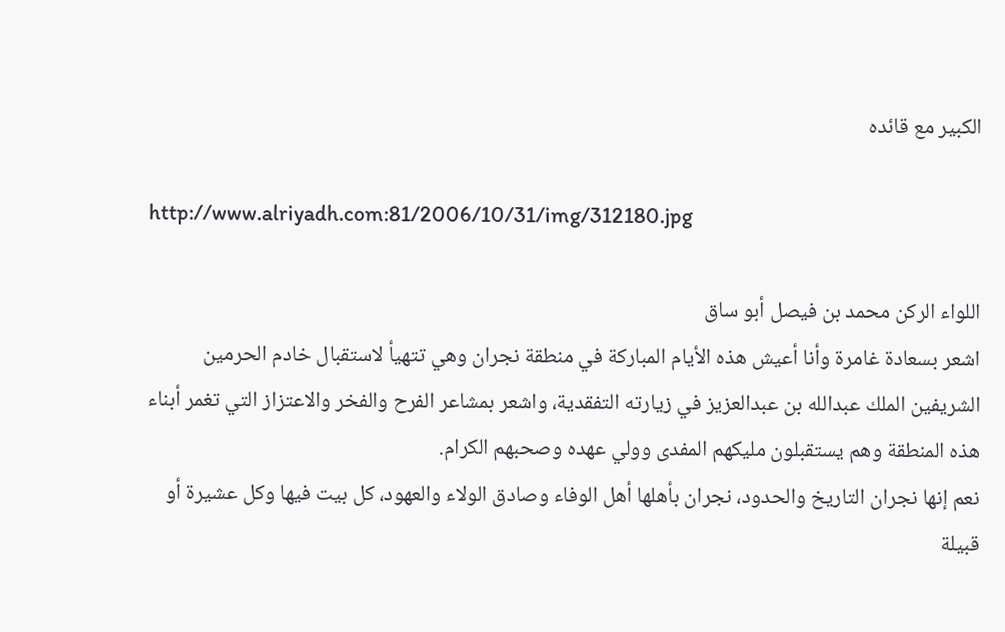الكبير مع قائده

http://www.alriyadh.com:81/2006/10/31/img/312180.jpg

اللواء الركن محمد بن فيصل أبو ساق
اشعر بسعادة غامرة وأنا أعيش هذه الأيام المباركة في منطقة نجران وهي تتهيأ لاستقبال خادم الحرمين الشريفين الملك عبدالله بن عبدالعزيز في زيارته التفقدية، واشعر بمشاعر الفرح والفخر والاعتزاز التي تغمر أبناء هذه المنطقة وهم يستقبلون مليكهم المفدى وولي عهده وصحبهم الكرام.
نعم إنها نجران التاريخ والحدود، نجران بأهلها أهل الوفاء وصادق الولاء والعهود، كل بيت فيها وكل عشيرة أو قبيلة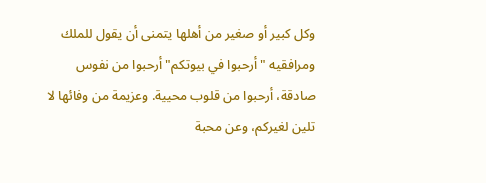وكل كبير أو صغير من أهلها يتمنى أن يقول للملك ومرافقيه "أرحبوا في بيوتكم" أرحبوا من نفوس صادقة، أرحبوا من قلوب محيية. وعزيمة من وفائها لا تلين لغيركم، وعن محبة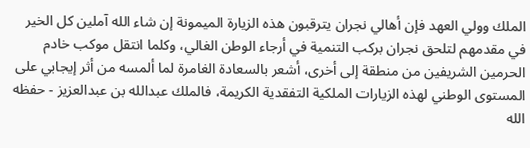الملك وولي العهد فإن أهالي نجران يترقبون هذه الزيارة الميمونة إن شاء الله آملين كل الخير في مقدمهم لتلحق نجران بركب التنمية في أرجاء الوطن الغالي، وكلما انتقل موكب خادم الحرمين الشريفين من منطقة إلى أخرى، أشعر بالسعادة الغامرة لما ألمسه من أثر إيجابي على المستوى الوطني لهذه الزيارات الملكية التفقدية الكريمة، فالملك عبدالله بن عبدالعزيز - حفظه الله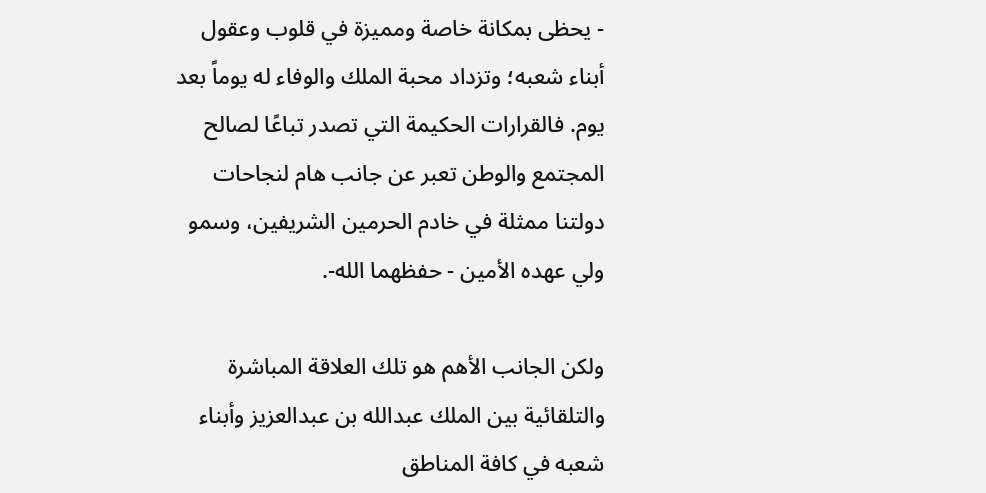- يحظى بمكانة خاصة ومميزة في قلوب وعقول أبناء شعبه؛ وتزداد محبة الملك والوفاء له يوماً بعد يوم. فالقرارات الحكيمة التي تصدر تباعًا لصالح المجتمع والوطن تعبر عن جانب هام لنجاحات دولتنا ممثلة في خادم الحرمين الشريفين، وسمو ولي عهده الأمين - حفظهما الله-.

ولكن الجانب الأهم هو تلك العلاقة المباشرة والتلقائية بين الملك عبدالله بن عبدالعزيز وأبناء شعبه في كافة المناطق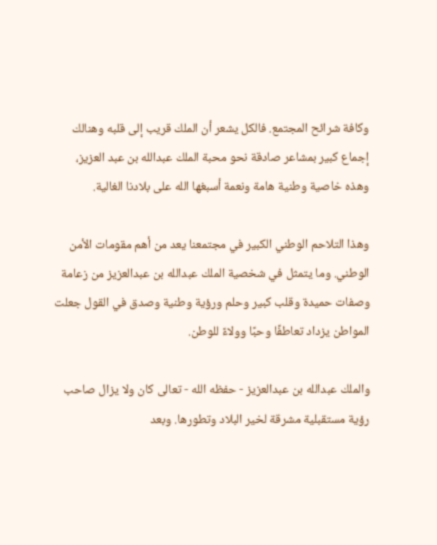وكافة شرائح المجتمع. فالكل يشعر أن الملك قريب إلى قلبه وهنالك إجماع كبير بمشاعر صادقة نحو محبة الملك عبدالله بن عبد العزيز، وهذه خاصية وطنية هامة ونعمة أسبغها الله على بلادنا الغالية.

وهذا التلاحم الوطني الكبير في مجتمعنا يعد من أهم مقومات الأمن الوطني. وما يتمثل في شخصية الملك عبدالله بن عبدالعزيز من زعامة وصفات حميدة وقلب كبير وحلم ورؤية وطنية وصدق في القول جعلت المواطن يزداد تعاطفًا وحبًا وولاءً للوطن.

والملك عبدالله بن عبدالعزيز - حفظه الله - تعالى كان ولا يزال صاحب رؤية مستقبلية مشرقة لخير البلاد وتطورها. وبعد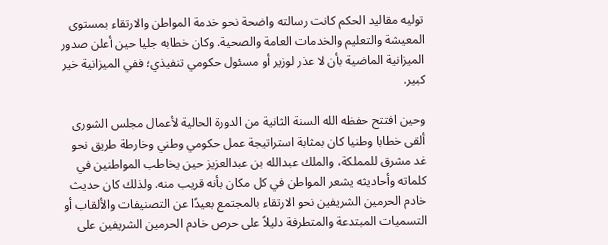توليه مقاليد الحكم كانت رسالته واضحة نحو خدمة المواطن والارتقاء بمستوى المعيشة والتعليم والخدمات العامة والصحية. وكان خطابه جليا حين أعلن صدور الميزانية الماضية بأن لا عذر لوزير أو مسئول حكومي تنفيذي؛ ففي الميزانية خير كبير.

وحين افتتح حفظه الله السنة الثانية من الدورة الحالية لأعمال مجلس الشورى ألقى خطابا وطنيا كان بمثابة استراتيجة عمل حكومي وطني وخارطة طريق نحو غد مشرق للمملكة، والملك عبدالله بن عبدالعزيز حين يخاطب المواطنين في كلماته وأحاديثه يشعر المواطن في كل مكان بأنه قريب منه. ولذلك كان حديث خادم الحرمين الشريفين نحو الارتقاء بالمجتمع بعيدًا عن التصنيفات والألقاب أو التسميات المبتدعة والمتطرفة دليلاً على حرص خادم الحرمين الشريفين على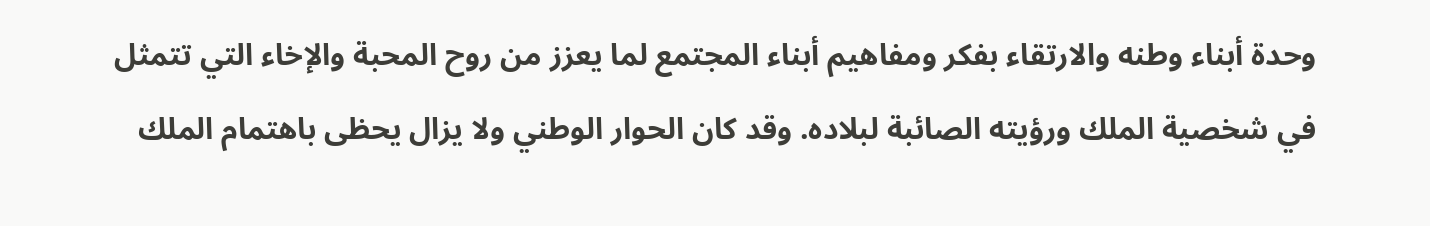وحدة أبناء وطنه والارتقاء بفكر ومفاهيم أبناء المجتمع لما يعزز من روح المحبة والإخاء التي تتمثل في شخصية الملك ورؤيته الصائبة لبلاده. وقد كان الحوار الوطني ولا يزال يحظى باهتمام الملك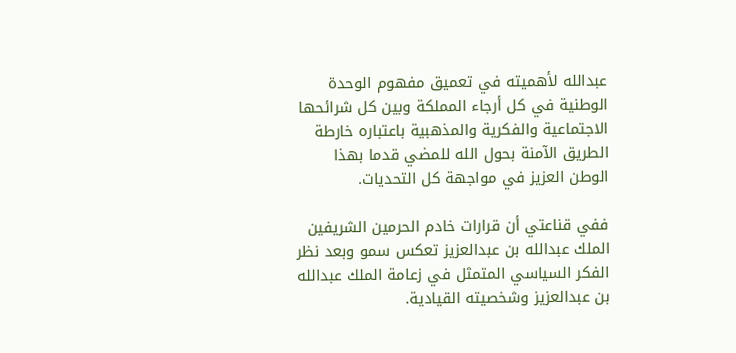عبدالله لأهميته في تعميق مفهوم الوحدة الوطنية في كل أرجاء المملكة وبين كل شرائحها الاجتماعية والفكرية والمذهبية باعتباره خارطة الطريق الآمنة بحول الله للمضي قدما بهذا الوطن العزيز في مواجهة كل التحديات.

ففي قناعتي أن قرارات خادم الحرمين الشريفين الملك عبدالله بن عبدالعزيز تعكس سمو وبعد نظر الفكر السياسي المتمثل في زعامة الملك عبدالله بن عبدالعزيز وشخصيته القيادية.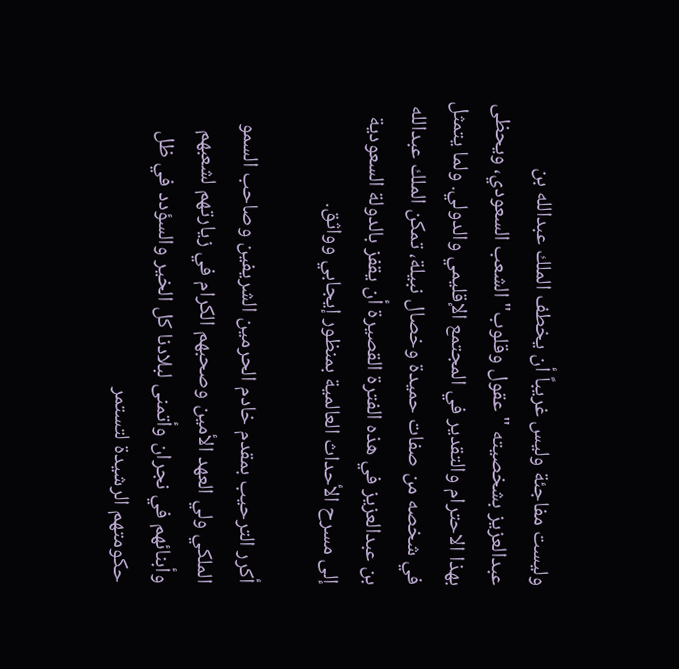وليست مفاجئة وليس غريباً أن يخطف الملك عبدالله بن عبدالعزيز بشخصيته "عقول وقلوب" الشعب السعودي، ويحظى بهذا الاحترام والتقدير في المجتمع الإقليمي والدولي. ولما يتمثل في شخصه من صفات حميدة وخصال نبيلة، تمكن الملك عبدالله بن عبدالعزيز في هذه الفترة القصيرة أن يقفز بالدولة السعودية إلى مسرح الأحداث العالمية بمنظور إيجابي وواثق.

أكرر الترحيب بمقدم خادم الحرمين الشريفين وصاحب السمو الملكي ولي العهد الأمين وصحبهم الكرام في زيارتهم لشعبهم وأبنائهم في نجران وأتمنى لبلادنا كل الخير والسؤدد في ظل حكومتهم الرشيدة لتستمر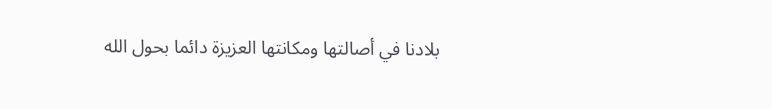بلادنا في أصالتها ومكانتها العزيزة دائما بحول الله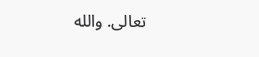تعالى. والله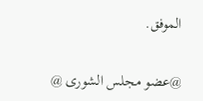الموفق.


@عضو مجلس الشورى @